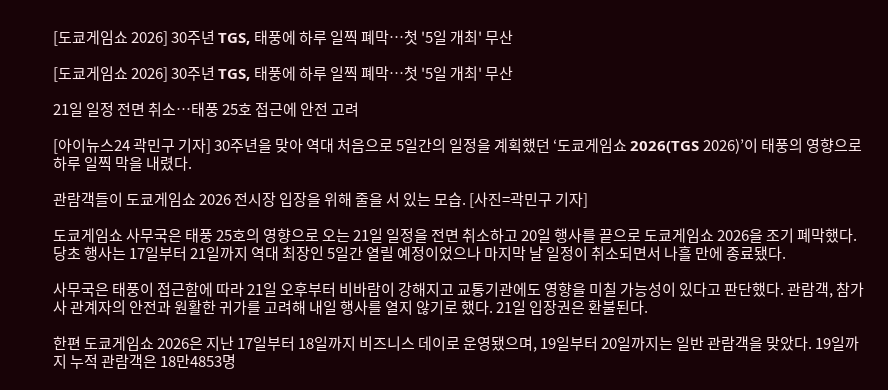[도쿄게임쇼 2026] 30주년 TGS, 태풍에 하루 일찍 폐막…첫 '5일 개최' 무산

[도쿄게임쇼 2026] 30주년 TGS, 태풍에 하루 일찍 폐막…첫 '5일 개최' 무산

21일 일정 전면 취소…태풍 25호 접근에 안전 고려

[아이뉴스24 곽민구 기자] 30주년을 맞아 역대 처음으로 5일간의 일정을 계획했던 ‘도쿄게임쇼 2026(TGS 2026)’이 태풍의 영향으로 하루 일찍 막을 내렸다.

관람객들이 도쿄게임쇼 2026 전시장 입장을 위해 줄을 서 있는 모습. [사진=곽민구 기자]

도쿄게임쇼 사무국은 태풍 25호의 영향으로 오는 21일 일정을 전면 취소하고 20일 행사를 끝으로 도쿄게임쇼 2026을 조기 폐막했다. 당초 행사는 17일부터 21일까지 역대 최장인 5일간 열릴 예정이었으나 마지막 날 일정이 취소되면서 나흘 만에 종료됐다.

사무국은 태풍이 접근함에 따라 21일 오후부터 비바람이 강해지고 교통기관에도 영향을 미칠 가능성이 있다고 판단했다. 관람객, 참가사 관계자의 안전과 원활한 귀가를 고려해 내일 행사를 열지 않기로 했다. 21일 입장권은 환불된다.

한편 도쿄게임쇼 2026은 지난 17일부터 18일까지 비즈니스 데이로 운영됐으며, 19일부터 20일까지는 일반 관람객을 맞았다. 19일까지 누적 관람객은 18만4853명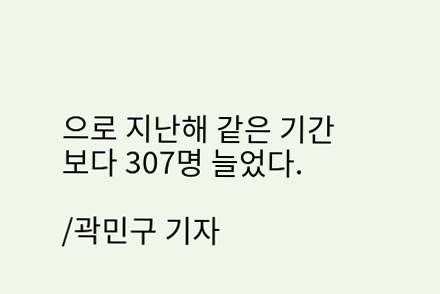으로 지난해 같은 기간보다 307명 늘었다.

/곽민구 기자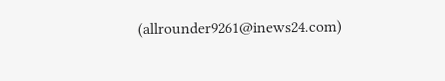(allrounder9261@inews24.com)